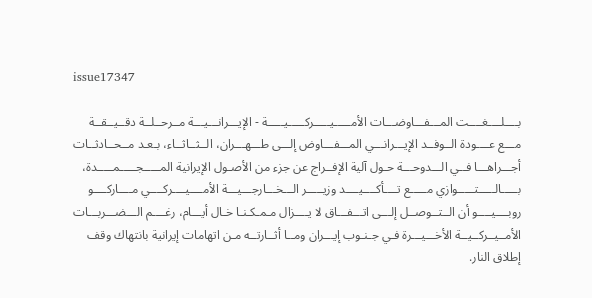issue17347

بــــلــــغــــت المـــفـــاوضـــات الأمـــــيـــــركـــــيـــــة - الإيـــرانـــيـــة مــرحــلــة دقــيــقــة مـــع عــــودة الــوفــد الإيـــرانـــي المـــفـــاوض إلـــى طـــهـــران، الــثــاثــاء، بـعـد مــحــادثــات أجـــراهـــا فــي الـــدوحـــة حـول آلية الإفــراج عن جزء من الأصـول الإيرانية المـــــجـــــمـــــدة، بـــــالـــــتـــــوازي مـــــع تــــأكــــيــــد وزيـــــر الـــخـــارجـــيـــة الأمــــيــــركــــي مــــاركــــو روبــــيــــو أن الــتــوصــل إلـــى اتـــفـــاق لا يــــزال مـمـكـنـا خـال أيـــام، رغــــم الـــضـــربـــات الأمــيــركــيــة الأخـــيـــرة فـي جـنـوب إيـــران ومــا أثــارتــه مـن اتهامات إيرانية بانتهاك وقف إطلاق النار.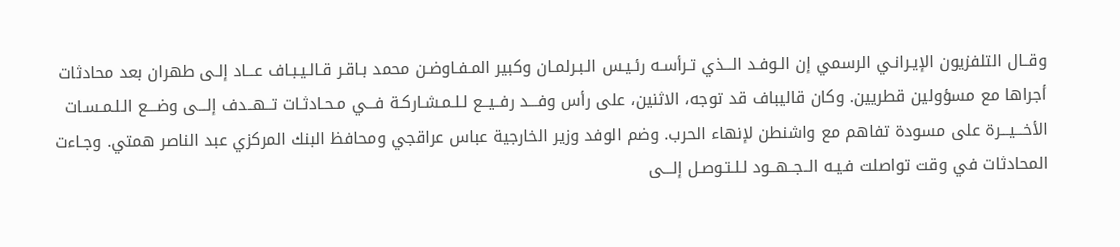وقــال التلفزيون الإيـرانـي الرسمي إن الـوفـد الـــذي تـرأسـه رئـيـس الـبـرلمـان وكبير المـفـاوضـن محمد بـاقـر قـالـيـبـاف عـــاد إلـى طهران بعد محادثات أجراها مع مسؤولين قطريين. وكان قاليباف قد توجه، الاثنين، على رأس وفـــد رفــيــع لـلـمـشـاركـة فـــي مـحـادثـات تــهــدف إلـــى وضـــع الـلـمـسـات الأخـــيـــرة على مسودة تفاهم مع واشنطن لإنهاء الحرب. وضم الوفد وزير الخارجية عباس عراقجي ومحافظ البنك المركزي عبد الناصر همتي. وجـاءت المحادثات في وقت تواصلت فـيـه الــجــهــود لـلـتـوصـل إلـــى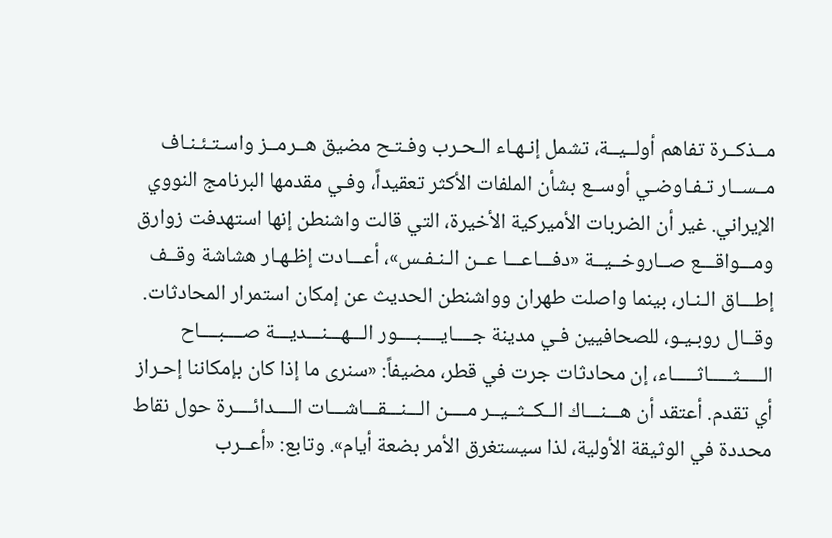مــذكــرة تفاهم أولــيــة، تشمل إنـهـاء الـحـرب وفـتـح مضيق هــرمــز واسـتـئـنـاف مــســار تـفـاوضـي أوســع بشأن الملفات الأكثر تعقيداً، وفـي مقدمها البرنامج النووي الإيراني. غير أن الضربات الأميركية الأخيرة، التي قالت واشنطن إنها استهدفت زوارق ومـــواقـــع صــاروخــيــة «دفـــاعـــا عــن الـنـفـس»، أعـــادت إظـهـار هشاشة وقــف إطـــاق الـنـار، بينما واصلت طهران وواشنطن الحديث عن إمكان استمرار المحادثات. وقــال روبـيـو، للصحافيين فـي مدينة جــــايــــبــــور الـــهـــنـــديـــة صــــبــــاح الـــــثـــــاثـــــاء، إن محادثات جرت في قطر، مضيفاً: «سنرى ما إذا كان بإمكاننا إحـراز أي تقدم. أعتقد أن هـــنـــاك الــكــثــيــر مــــن الـــنـــقـــاشـــات الــــدائــــرة حول نقاط محددة في الوثيقة الأولية، لذا سيستغرق الأمر بضعة أيام». وتابع: «أعــرب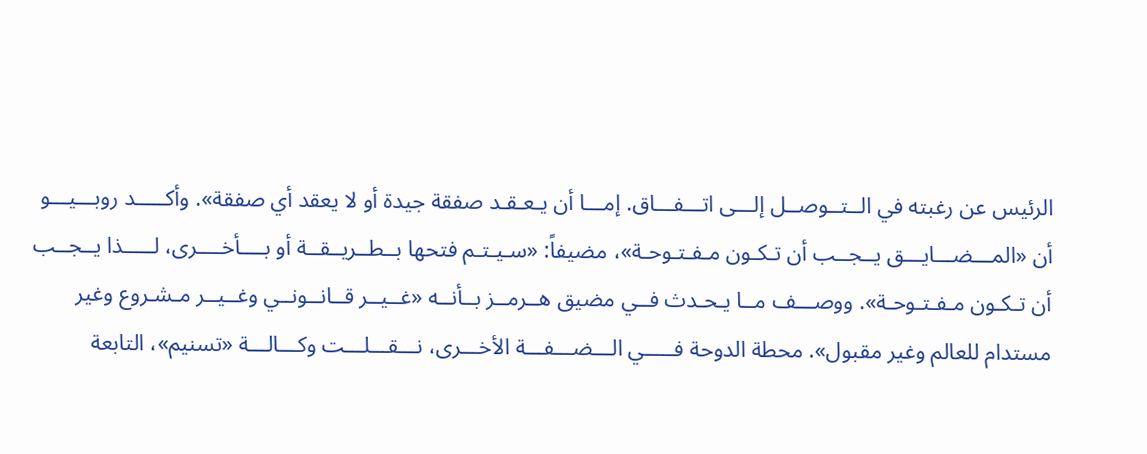الرئيس عن رغبته في الــتــوصــل إلـــى اتـــفـــاق. إمـــا أن يـعـقـد صفقة جيدة أو لا يعقد أي صفقة». وأكـــــد روبـــيـــو أن «المـــضـــايـــق يــجــب أن تـكـون مـفـتـوحـة»، مضيفاً: «سـيـتـم فتحها بــطــريــقــة أو بــــأخــــرى، لـــــذا يــجــب أن تـكـون مـفـتـوحـة». ووصـــف مــا يـحـدث فــي مضيق هــرمــز بــأنــه «غــيــر قــانــونــي وغــيــر مـشـروع وغير مستدام للعالم وغير مقبول». محطة الدوحة فـــــي الـــضـــفـــة الأخـــرى، نـــقـــلـــت وكـــالـــة «تسنيم»، التابعة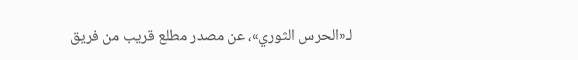لـ«الحرس الثوري»، عن مصدر مطلع قريب من فريق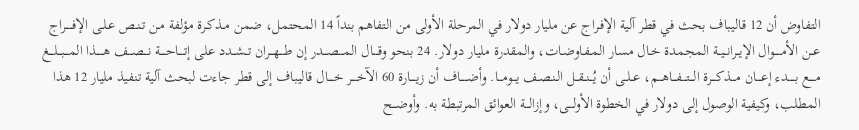التفاوض أن 12 قاليباف بحث في قطر آلية الإفـراج عن مليار دولار في المرحلة الأولى من التفاهم بنداً 14 المحتمل، ضمن مـذكـرة مؤلفة مـن تـنـص عـلـى الإفـــــراج عــن الأمـــــوال الإيــرانــيــة المجمدة خـال مسار المـفـاوضـات، والمقدرة مليار دولار. 24 بنحو وقــــال المـــصـــدر إن طـــهـــران تــشــدد على إتــــاحــــة نـــصـــف هـــــذا المـــبـــلـــغ مــــع بـــــدء إعــــان مـــذكـــرة الـــتـــفـــاهـــم، عــلــى أن يُــنــقــل الـنـصـف يـــومـــا. وأضـــــاف أن زيــــارة 60 الآخــــر خــــال قاليباف إلى قطر جاءت لبحث آلية تنفيذ مليار 12 هذا المطلب، وكيفية الوصول إلى دولار في الخطوة الأولـــى، وإزالـــة العوائق المرتبطة به. وأوضـــح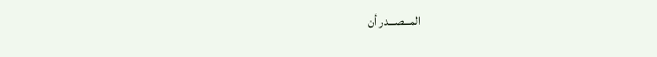المـــصـــدر أن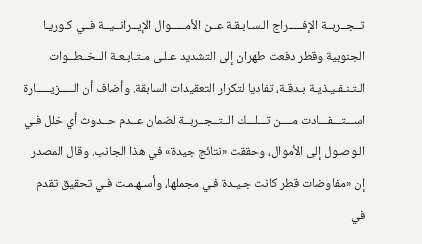تــجــربــة الإفـــــراج الـسـابـقـة عــن الأمـــــوال الإيــرانــيــة فــي كـوريـا الجنوبية وقطر دفعت طهران إلى التشديد عـلـى مـتـابـعـة الــخــطــوات الـتـنـفـيـذيـة بـدقـة، تفاديا لتكرار التعقيدات السابقة. وأضاف أن الـــــزيـــــارة اســـتـــفـــادت مــــن تـــلـــك الــتــجــربــة لضمان عــدم حــدوث أي خلل فـي الـوصـول إلى الأموال، وحققت «نتائج جيدة» في هذا الجانب. وقال المصدر إن «مفاوضات قطر كانت جـيـدة فـي مجملها، وأسـهـمـت فـي تحقيق تقدم في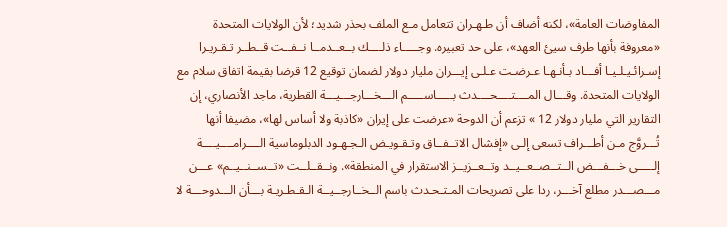المفاوضات العامة»، لكنه أضاف أن طـهـران تتعامل مـع الملف بحذر شديد؛ لأن الولايات المتحدة «معروفة بأنها طرف سيئ العهد»، على حد تعبيره. وجـــــاء ذلــــك بــعــدمــا نــفــت قــطــر تـقـريـرا إسـرائـيـلـيـا أفـــاد بـأنـهـا عـرضـت عـلـى إيـــران مليار دولار لضمان توقيع 12 قرضا بقيمة اتفاق سلام مع الولايات المتحدة. وقـــال المــــتــــحــــدث بـــــاســـــم الـــخـــارجـــيـــة القطرية، ماجد الأنصاري، إن التقارير التي مليار دولار 12 » تزعم أن الدوحة «عرضت على إيران «كاذبة ولا أساس لها»، مضيفا أنها تُـــروَّج مـن أطـــراف تسعى إلـى «إفشال الاتــفــاق وتـقـويـض الـجـهـود الدبلوماسية الــــرامــــيــــة إلـــــى خـــفـــض الــتــصــعــيــد وتــعــزيــز الاستقرار في المنطقة». ونــقــلــت «تــســنــيــم» عـــن مـــصـــدر مطلع آخـــر، ردا على تصريحات المـتـحـدث باسم الــخــارجــيــة الـقـطـريـة بـــأن الـــدوحـــة لا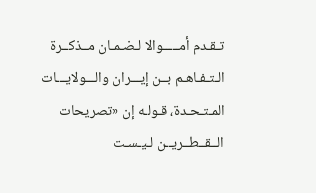تـقـدم أمـــــوالا لـضـمـان مــذكــرة الـتـفـاهـم بــن إيـــران والـــولايـــات المـتـحـدة، قـولـه إن «تصريحات الــقــطــريــن لـيـسـت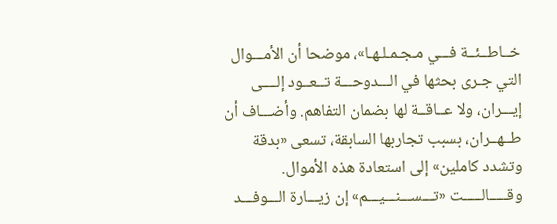خــاطــئــة فـــي مـجـمـلـهـا»، موضحا أن الأمـــوال التي جـرى بحثها في الـــدوحـــة تــعــود إلــــى إيـــران، ولا عــاقــة لها بضمان التفاهم. وأضـــاف أن طــهــران، بسبب تجاربها السابقة، تسعى «بدقة وتشدد كاملين» إلى استعادة هذه الأموال. وقـــــالـــــت «تـــســـنـــيـــم» إن زيـــارة الـــوفـــد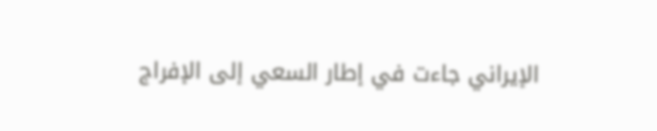الإيراني جاءت في إطار السعي إلى الإفراج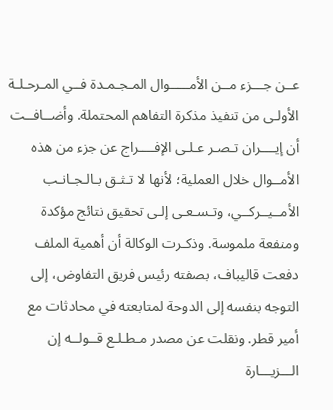عــن جـــزء مــن الأمـــــوال المـجـمـدة فــي المـرحـلـة الأولـى من تنفيذ مذكرة التفاهم المحتملة. وأضــافــت أن إيــــران تـصـر عـلـى الإفــــراج عن جزء من هذه الأمــوال خلال العملية؛ لأنها لا تـثـق بـالـجـانـب الأمــيــركــي، وتـسـعـى إلـى تحقيق نتائج مؤكدة ومنفعة ملموسة. وذكـرت الوكالة أن أهمية الملف دفعت قاليباف، بصفته رئيس فريق التفاوض، إلى التوجه بنفسه إلى الدوحة لمتابعته في محادثات مع أمير قطر. ونقلت عن مصدر مـطـلـع قــولــه إن الـــزيـــارة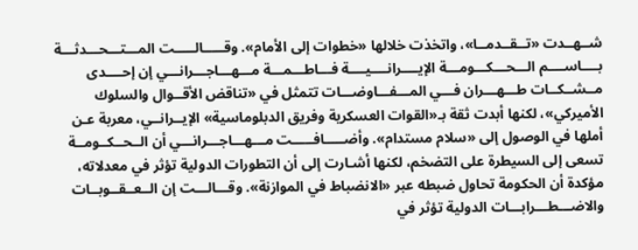شــهــدت «تــقــدمــا»، واتخذت خلالها «خطوات إلى الأمام». وقـــــالـــــت المـــتـــحـــدثـــة بــــاســــم الـــحـــكـــومـــة الإيــــرانــــيــــة فـــاطـــمـــة مـــهـــاجـــرانـــي إن إحــــدى مــشــكــات طـــهـــران فـــي المـــفـــاوضـــات تتمثل في «تناقض الأقــوال والسلوك الأميركي»، لكنها أبدت ثقة بـ«القوات العسكرية وفريق الدبلوماسية» الإيــرانــي، معربة عـن أملها في الوصول إلى «سلام مستدام». وأضـــــافـــــت مـــهـــاجـــرانـــي أن الــحــكــومــة تسعى إلى السيطرة على التضخم، لكنها أشـارت إلى أن التطورات الدولية تؤثر في معدلاته، مؤكدة أن الحكومة تحاول ضبطه عبر «الانضباط في الموازنة». وقـــالـــت إن الــعــقــوبــات والاضـــطـــرابـــات الدولية تؤثر في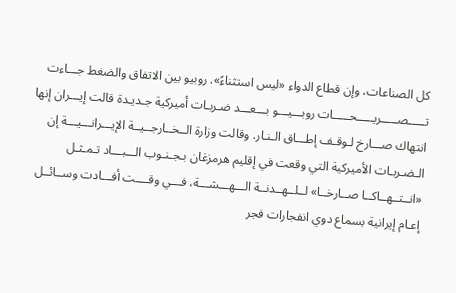كل الصناعات، وإن قطاع الدواء «ليس استثناءً». روبيو بين الاتفاق والضغط جـــاءت تـــــصـــــريـــــحـــــات روبـــيـــو بـــعـــد ضـربـات أميركية جـديـدة قالت إيـــران إنها انتهاك صـــارخ لـوقـف إطـــاق الـنـار. وقالت وزارة الــخــارجــيــة الإيـــرانـــيـــة إن الـضـربـات الأميركية التي وقعت في إقليم هرمزغان بـجـنـوب الـــبـــاد تـمـثـل «انــتــهــاكــا صــارخــا» لــلــهــدنــة الـــهـــشـــة، فـــي وقــــت أفـــادت وســائــل إعـام إيرانية بسماع دوي انفجارات فجر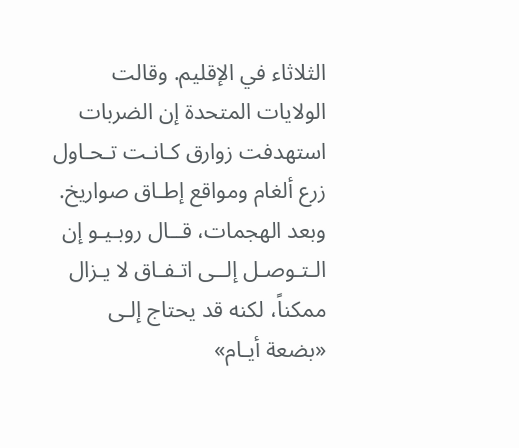الثلاثاء في الإقليم. وقالت الولايات المتحدة إن الضربات استهدفت زوارق كـانـت تـحـاول زرع ألغام ومواقع إطـاق صواريخ. وبعد الهجمات، قــال روبـيـو إن الـتـوصـل إلــى اتـفـاق لا يـزال ممكناً، لكنه قد يحتاج إلـى «بضعة أيـام»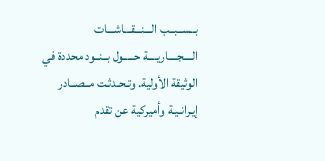بــســبــب الـــنـــقـــاشـــات الــــجــــاريــــة حـــــول بــنــود محددة في الوثيقة الأولية. وتـحـدثـت مــصــادر إيـرانـيـة وأميركية عن تقدم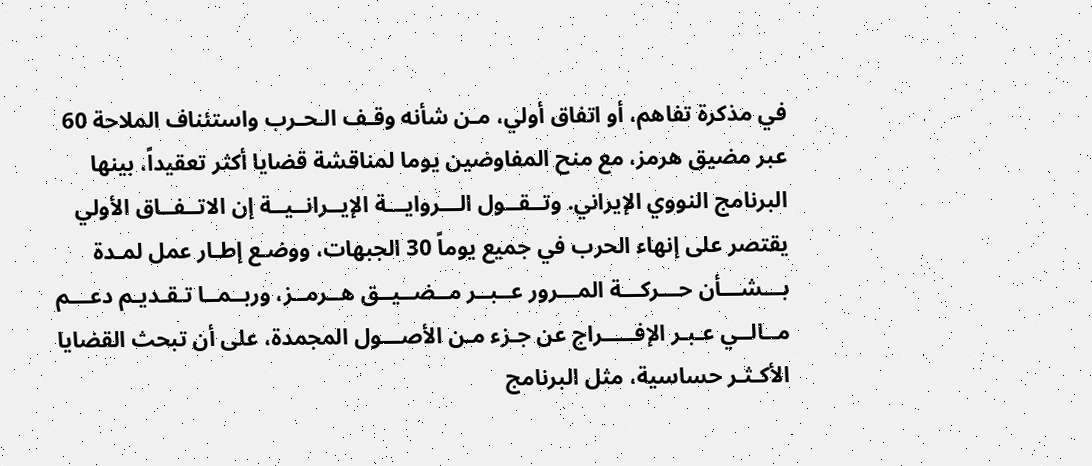في مذكرة تفاهم، أو اتفاق أولي، مـن شأنه وقـف الـحـرب واستئناف الملاحة 60 عبر مضيق هرمز، مع منح المفاوضين يوما لمناقشة قضايا أكثر تعقيداً، بينها البرنامج النووي الإيراني. وتــقــول الـــروايـــة الإيــرانــيــة إن الاتــفــاق الأولي يقتصر على إنهاء الحرب في جميع يوماً 30 الجبهات، ووضـع إطـار عمل لمـدة بـــشـــأن حـــركـــة المـــرور عــبــر مــضــيــق هــرمــز، وربــمــا تـقـديـم دعـــم مــالــي عـبـر الإفـــــراج عن جـزء مـن الأصـــول المجمدة، على أن تبحث القضايا الأكـثـر حساسية، مثل البرنامج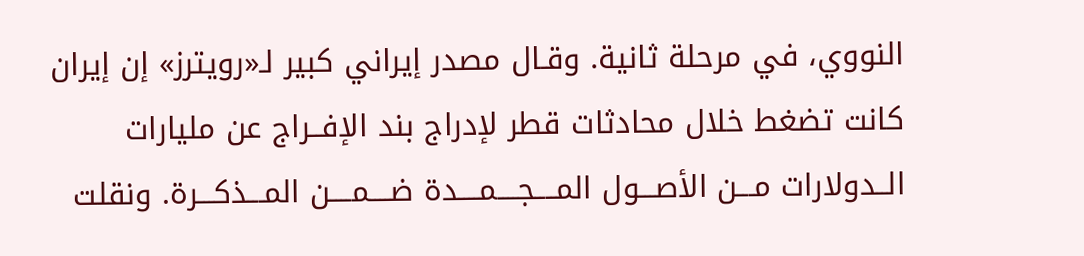النووي، في مرحلة ثانية. وقـال مصدر إيراني كبير لـ«رويترز» إن إيران كانت تضغط خلال محادثات قطر لإدراج بند الإفــراج عن مليارات الــدولارات مـــن الأصـــول المــــجــــمــــدة ضــــمــــن المـــذكـــرة. ونقلت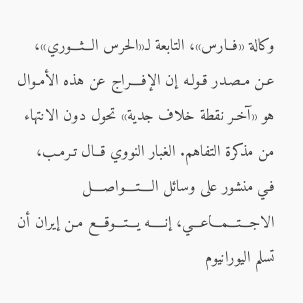وكالة «فــارس»، التابعة لـ«الحرس الـــثـــوري»، عـن مـصـدر قـولـه إن الإفــــراج عن هذه الأمـوال هو «آخـر نقطة خلاف جدية» تحول دون الانتهاء من مذكرة التفاهم. الغبار النووي قــال تـرمـب، فـي منشور على وسائل الــــتــــواصــــل الاجـــتـــمـــاعـــي، إنـــــه يـــتـــوقـــع مـن إيران أن تسلم اليورانيوم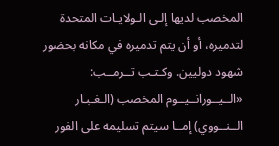المخصب لديها إلـى الـولايـات المتحدة لتدميره، أو أن يتم تدميره في مكانه بحضور شهود دوليين. وكـتـب تــرمــب: «الــيــورانــيــوم المخصب (الـغـبـار الــنــووي) إمــا سيتم تسليمه على الفور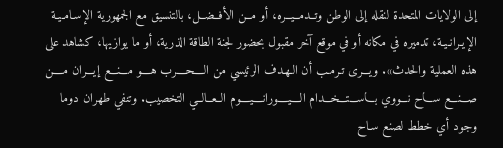إلى الولايات المتحدة لنقله إلى الوطن وتــدمــيــره، أو مــن الأفــضــل، بالتنسيق مع الجمهورية الإسـامـيـة الإيـرانـيـة، تدميره في مكانه أو في موقع آخر مقبول بحضور لجنة الطاقة الذرية، أو ما يوازيها، كشاهد على هذه العملية والحدث». ويـــرى تـرمـب أن الـهـدف الرئيسي من الــــحــــرب هــــو مـــنـــع إيـــران مــــن صـــنـــع ســـاح نـــووي بـــاســـتـــخـــدام الــــيــــورانــــيــــوم الــعــالــي التخصيب. وتنفي طهران دوما وجود أي خطط لصنع سـاح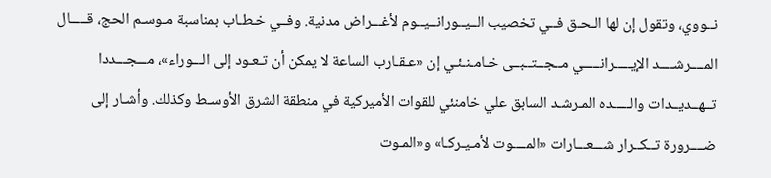نــووي، وتقول إن لها الـحـق فــي تخصيب الــيــورانــيــوم لأغـــراض مدنية. وفــي خـطـاب بمناسبة مـوسـم الحج، قـــــال المــــرشــــد الإيـــــرانـــــي مــجــتــبــى خـامـنـئـي إن «عـقـارب الساعة لا يمكن أن تـعـود إلى الـــوراء»، مـــجـــددا تــهــديــدات والـــــده المـرشـد السابق علي خامنئي للقوات الأميركية في منطقة الشرق الأوسـط وكذلك. وأشـار إلى ضــــرورة تــكــرار شـــعـــارات «المــــوت لأمـيـركـا» و«المـوت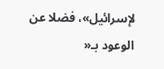لإسرائيل»، فضلا عن الوعود بـ«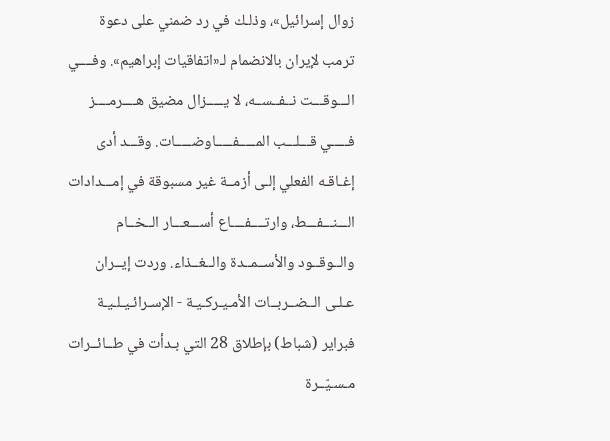زوال إسرائيل»، وذلـك في رد ضمني على دعوة ترمب لإيران بالانضمام لـ«اتفاقيات إبراهيم». وفــــي الـــوقـــت نــفــســه، لا يـــــزال مضيق هــــرمــــز فـــــي قـــلـــب المـــــفـــــاوضـــــات. وقـــد أدى إغـاقـه الفعلي إلـى أزمــة غير مسبوقة في إمـــدادات الـــنـــفـــط، وارتــــفــــاع أســـعـــار الــخــام والــوقــود والأســمــدة والــغــذاء. وردت إيــران عـلـى الــضــربــات الأمـيـركـيـة - الإسـرائـيـلـيـة فبراير (شباط) بإطلاق 28 التي بـدأت في طــائــرات مـسـيّــرة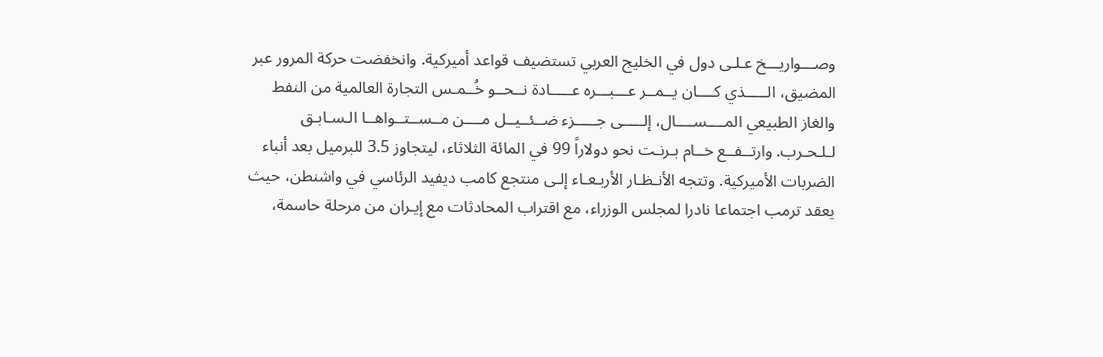وصـــواريـــخ عـلـى دول في الخليج العربي تستضيف قواعد أميركية. وانخفضت حركة المرور عبر المضيق، الـــــذي كــــان يــمــر عـــبـــره عـــــادة نــحــو خُــمـس التجارة العالمية من النفط والغاز الطبيعي المــــســــال، إلـــــى جـــــزء ضــئــيــل مــــن مــســتــواهــا الـسـابـق لـلـحـرب. وارتــفــع خــام بـرنـت نحو دولاراً 99 في المائة الثلاثاء، ليتجاوز 3.5 للبرميل بعد أنباء الضربات الأميركية. وتتجه الأنـظـار الأربـعـاء إلـى منتجع كامب ديفيد الرئاسي في واشنطن، حيث يعقد ترمب اجتماعا نادرا لمجلس الوزراء، مع اقتراب المحادثات مع إيـران من مرحلة حاسمة،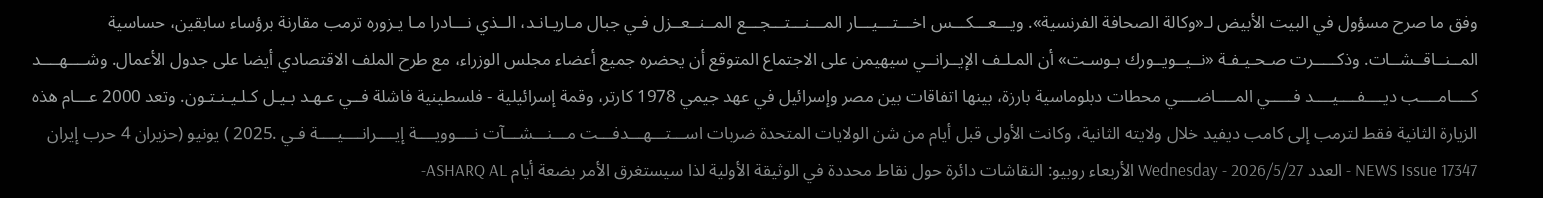وفق ما صرح مسؤول في البيت الأبيض لـ«وكالة الصحافة الفرنسية». ويـــعـــكـــس اخـــتـــيـــار المـــنـــتـــجـــع المــنــعــزل فـي جبال مـاريـانـد، الــذي نـــادرا مـا يـزوره ترمب مقارنة برؤساء سابقين، حساسية المــنــاقــشــات. وذكـــــرت صـحـيـفـة «نــيــويــورك بـوسـت» أن المـلـف الإيــرانــي سيهيمن على الاجتماع المتوقع أن يحضره جميع أعضاء مجلس الوزراء، مع طرح الملف الاقتصادي أيضا على جدول الأعمال. وشــــهــــد كــــامــــب ديــــفــــيــــد فـــــي المــــاضــــي محطات دبلوماسية بارزة، بينها اتفاقات بين مصر وإسرائيل في عهد جيمي 1978 كارتر، وقمة إسرائيلية - فلسطينية فاشلة فــي عـهـد بـيـل كـلـيـنـتـون. وتعد 2000 عـــام هذه الزيارة الثانية فقط لترمب إلى كامب ديفيد خلال ولايته الثانية، وكانت الأولى قبل أيام من شن الولايات المتحدة ضربات اســـتـــهـــدفـــت مـــنـــشـــآت نــــوويــــة إيــــرانــــيــــة فـي .2025 ) يونيو (حزيران 4 حرب إيران NEWS Issue 17347 - العدد Wednesday - 2026/5/27 الأربعاء روبيو: النقاشات دائرة حول نقاط محددة في الوثيقة الأولية لذا سيستغرق الأمر بضعة أيام ASHARQ AL-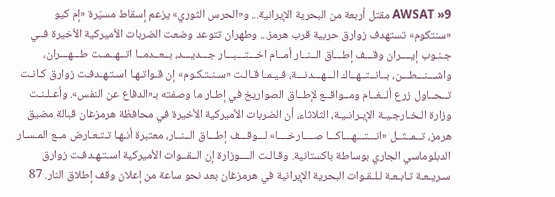AWSAT »9 مقتل أربعة من البحرية الإيرانية... و«الحرس الثوري» يزعم إسقاط مسيّرة «إم كيو «سنتكوم» تستهدف زوارق حربية قرب هرمز... وطهران تتوعد وضعت الضربات الأميركية الأخيرة فــي جـنـوب إيــــران وقـــف إطـــاق الــنــار أمــام اخـــتـــبـــار جـــديـــد، بــعــدمــا اتــهــمــت طـــهـــران، واشـــنـــطـــن، بــانــتــهــاك الـــهـــدنـــة، فـيـمـا قـالـت «سـنـتـكـوم» إن قـواتـهـا اسـتـهـدفـت زوارق كـانـت تــحــاول زرع ألــغــام ومــواقــع لإطــاق الصواريخ في إطـار ما وصفته بـ«الدفاع عن النفس». وأعـلـنـت وزارة الـخـارجـيـة الإيـرانـيـة، الثلاثاء، أن الضربات الأميركية الأخيرة في محافظة هرمزغان قبالة مضيق هرمز، تــمــثــل «انـــتـــهـــاكـــا صــــارخــــا» لـــوقـــف إطـــاق الــنــار، معتبرة أنـهـا تـتـعـارض مــع المـسـار الدبلوماسي الجاري بوساطة باكستانية. وقـالـت الــــوزارة إن الــقــوات الأميركية اسـتـهـدفـت زوارق سـريـعـة تـابـعـة لـلـقـوات البحرية الإيرانية في هرمزغان بعد نحو ساعة من إعلان وقف إطلاق النار. 87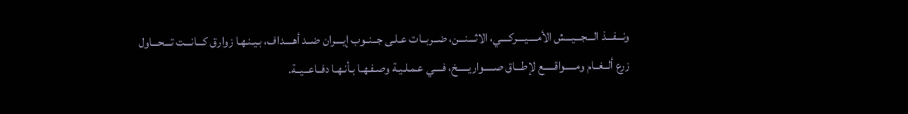ونـــفـــذ الـــجـــيـــش الأمــــيــــركــــي، الاثـــنـــن، ضــربــات عـلـى جــنــوب إيــــران ضــد أهــــداف، بـيـنـهـا زوارق كـــانـــت تـــحـــاول زرع ألــغــام ومـــــواقـــــع لإطـــاق صـــــواريـــــخ، فــــي عـمـلـيـة وصـفـهـا بـأنـهـا دفــاعــيــة.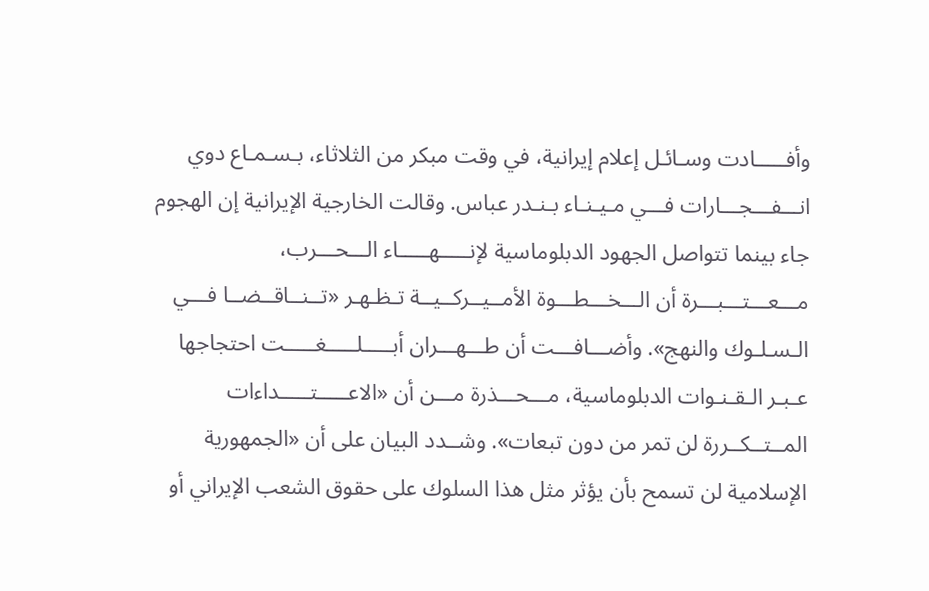وأفـــــادت وسـائـل إعلام إيرانية، في وقت مبكر من الثلاثاء، بـسـمـاع دوي انـــفـــجـــارات فـــي مـيـنـاء بـنـدر عباس. وقالت الخارجية الإيرانية إن الهجوم جاء بينما تتواصل الجهود الدبلوماسية لإنـــــهـــــاء الـــحـــرب، مـــعـــتـــبـــرة أن الـــخـــطـــوة الأمــيــركــيــة تـظـهـر «تــنــاقــضــا فـــي الـسـلـوك والنهج». وأضـــافـــت أن طـــهـــران أبـــــلـــــغـــــت احتجاجها عـبـر الـقـنـوات الدبلوماسية، مـــحـــذرة مـــن أن «الاعـــــتـــــداءات المــتــكــررة لن تمر من دون تبعات». وشــدد البيان على أن «الجمهورية الإسلامية لن تسمح بأن يؤثر مثل هذا السلوك على حقوق الشعب الإيراني أو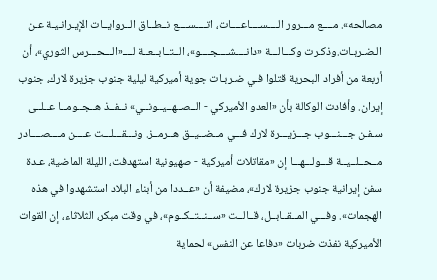مصالحه». مــــع مـــرور الــــســــاعــــات، اتــــســــع نــطــاق الــروايــات الإيـرانـيـة عـن الـضـربـات.وذكـرت وكـــالـــة «دانــــشــــجــــو»، الــتــابــعــة لــــ«الـــحـــرس الثوري»، أن أربعة من أفراد البحرية قتلوا فـي ضـربـات جوية أميركية ليلية جنوب جزيرة لارك، جنوب إيران. وأفادت الوكالة بأن «العدو الأميركي - الــصــهــيــونــي» نــفــذ هــجــومــا عــلــى سـفـن جـــنـــوب جـــزيـــرة لارك فـــي مــضــيــق هــرمــز. ونـــقـــلـــت عــــن مــــصــــادر مــحــلــيــة قـــولـــهـــا إن «مقاتلات أميركية - صهيونية استهدفت، الليلة الماضية، عـدة سفن إيرانية جنوب جزيرة لارك»، مضيفة أن «عــددا من أبناء البلاد استشهدوا في هذه الهجمات». وفـــي المــقــابــل، قــالــت «ســنــتــكــوم»، في وقت مبكر، الثلاثاء، إن القوات الأميركية نفذت ضربات «دفاعا عن النفس» لحماية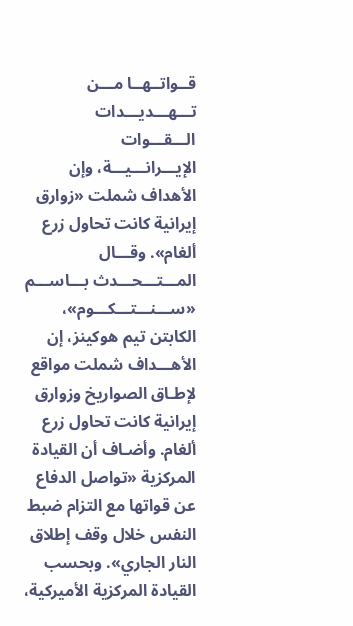قــواتــهــا مـــن تـــهـــديـــدات الـــقـــوات الإيـــرانـــيـــة، وإن الأهداف شملت «زوارق إيرانية كانت تحاول زرع ألغام». وقـــال المـــتـــحـــدث بـــاســـم «ســـنـــتـــكـــوم»، الكابتن تيم هوكينز، إن الأهـــداف شملت مواقع لإطـاق الصواريخ وزوارق إيرانية كانت تحاول زرع ألغام. وأضـاف أن القيادة المركزية «تواصل الدفاع عن قواتها مع التزام ضبط النفس خلال وقف إطلاق النار الجاري». وبحسب القيادة المركزية الأميركية،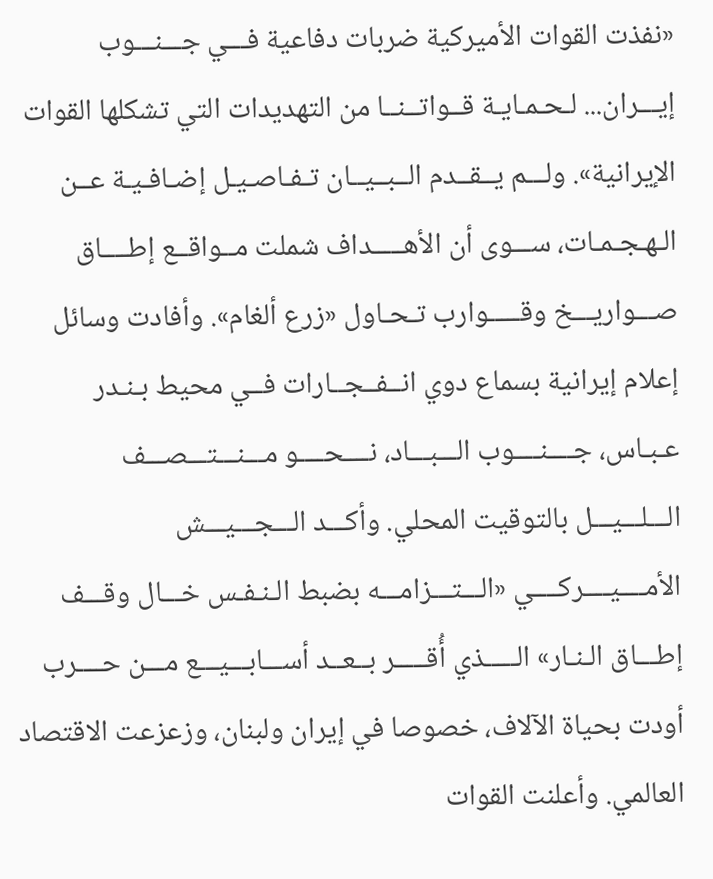«نفذت القوات الأميركية ضربات دفاعية فـــي جـــنـــوب إيـــران... لـحـمـايـة قــواتــنــا من التهديدات التي تشكلها القوات الإيرانية». ولـــم يــقــدم الــبــيــان تـفـاصـيـل إضـافـيـة عــن الـهـجـمـات، ســـوى أن الأهـــــداف شملت مــواقــع إطــــاق صـــواريـــخ وقـــــوارب تـحـاول «زرع ألغام». وأفادت وسائل إعلام إيرانية بسماع دوي انــفــجــارات فــي محيط بـنـدر عـبـاس، جــــنــــوب الـــبـــاد، نــــحــــو مـــنـــتـــصـــف الـــلـــيـــل بالتوقيت المحلي. وأكـــد الـــجـــيـــش الأمــــيــــركــــي «الـــتـــزامـــه بضبط الـنـفـس خـــال وقـــف إطـــاق الـنـار» الـــــذي أُقـــــر بــعــد أســـابـــيـــع مـــن حــــرب أودت بحياة الآلاف، خصوصا في إيران ولبنان، وزعزعت الاقتصاد العالمي. وأعلنت القوات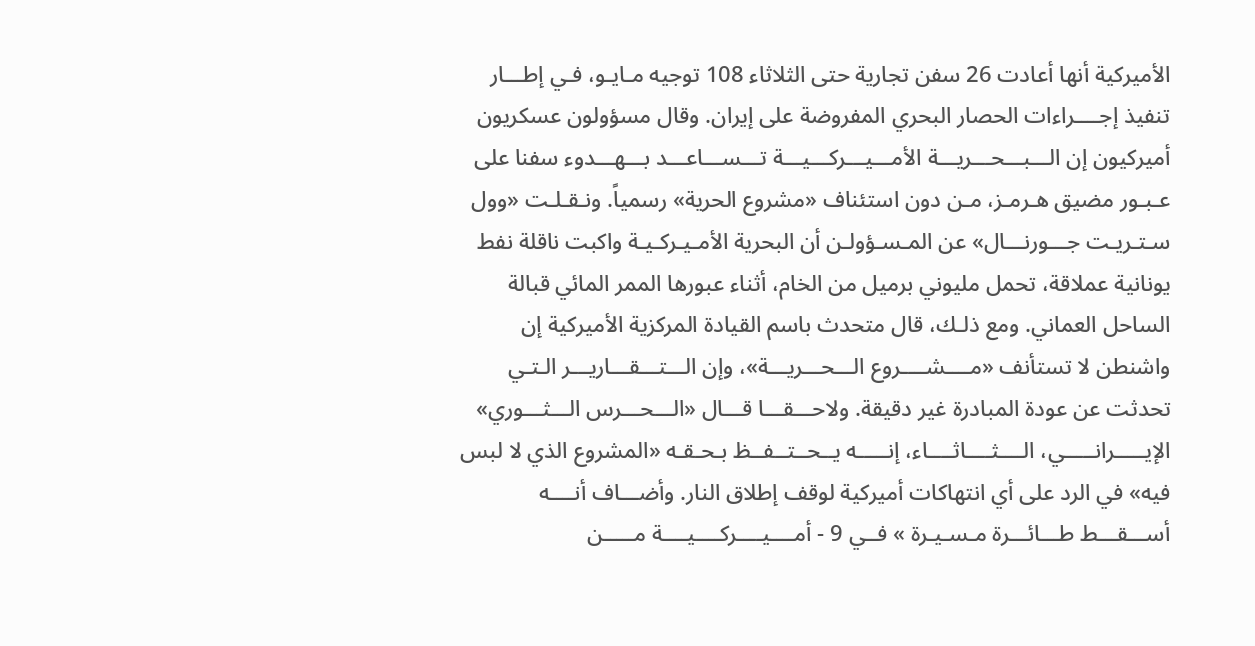الأميركية أنها أعادت 26 سفن تجارية حتى الثلاثاء 108 توجيه مـايـو، فـي إطـــار تنفيذ إجــــراءات الحصار البحري المفروضة على إيران. وقال مسؤولون عسكريون أميركيون إن الـــبـــحـــريـــة الأمـــيـــركـــيـــة تـــســـاعـــد بـــهـــدوء سفنا على عـبـور مضيق هـرمـز، مـن دون استئناف «مشروع الحرية» رسمياً. ونـقـلـت «وول سـتـريـت جـــورنـــال» عن المـسـؤولـن أن البحرية الأمـيـركـيـة واكبت ناقلة نفط يونانية عملاقة، تحمل مليوني برميل من الخام، أثناء عبورها الممر المائي قبالة الساحل العماني. ومع ذلـك، قال متحدث باسم القيادة المركزية الأميركية إن واشنطن لا تستأنف «مــــشــــروع الـــحـــريـــة»، وإن الـــتـــقـــاريـــر الـتـي تحدثت عن عودة المبادرة غير دقيقة. ولاحـــقـــا قـــال «الـــحـــرس الـــثـــوري» الإيـــــرانـــــي، الــــثــــاثــــاء، إنـــــه يــحــتــفــظ بـحـقـه «المشروع الذي لا لبس فيه» في الرد على أي انتهاكات أميركية لوقف إطلاق النار. وأضـــاف أنــــه أســـقـــط طـــائـــرة مـسـيـرة » فــي 9 - أمــــيــــركــــيــــة مـــــن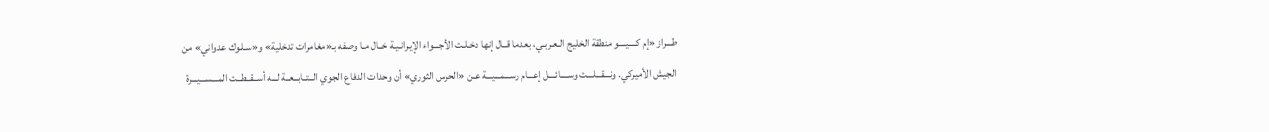طـــراز «إم كــــيــــو منطقة الخليج الـعـربـي، بعدما قــال إنها دخـلـت الأجـــواء الإيـرانـيـة خــال مـا وصفه بـ«مغامرات تدخلية» و«سـلـوك عدواني» من الجيش الأميركي. ونـــقـــلـــت وســــائــــل إعـــام رســـمـــيـــة عـن «الحرس الثوري» أن وحدات الدفاع الجوي الــتــابــعــة لـــه أســقــطــت المـــســـيـــرة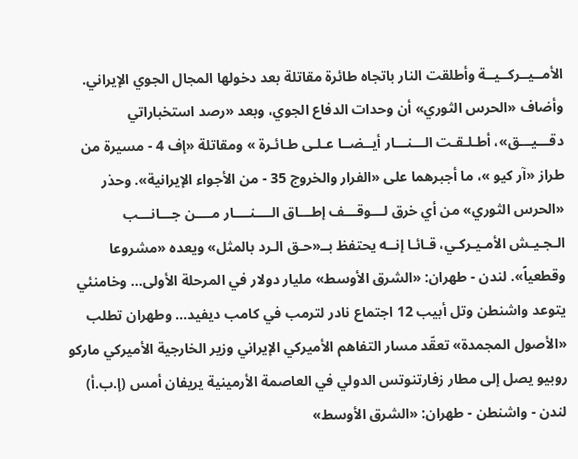الأمــيــركــيــة وأطلقت النار باتجاه طائرة مقاتلة بعد دخولها المجال الجوي الإيراني. وأضاف «الحرس الثوري» أن وحدات الدفاع الجوي، وبعد «رصد استخباراتي دقـــيـــق»، أطـلـقـت الـــنـــار أيــضــا عـلـى طـائـرة » ومقاتلة «إف 4 - مسيرة من طراز «آر كيو »، ما أجبرهما على «الفرار والخروج 35 - من الأجواء الإيرانية». وحذر «الحرس الثوري» من أي خرق لـــوقـــف إطـــاق الــــنــــار مــــن جـــانـــب الـجـيـش الأمـيـركـي، قـائـا إنــه يحتفظ بــ«حـق الـرد بالمثل» ويعده «مشروعا وقطعياً». لندن - طهران: «الشرق الأوسط» مليار دولار في المرحلة الأولى... وخامنئي يتوعد واشنطن وتل أبيب 12 اجتماع نادر لترمب في كامب ديفيد... وطهران تطلب «الأصول المجمدة» تعقّد مسار التفاهم الأميركي الإيراني وزير الخارجية الأميركي ماركو روبيو يصل إلى مطار زفارتنوتس الدولي في العاصمة الأرمينية يريفان أمس (إ.ب.أ) لندن - واشنطن - طهران: «الشرق الأوسط»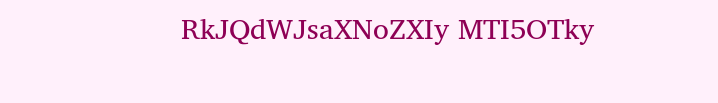RkJQdWJsaXNoZXIy MTI5OTky